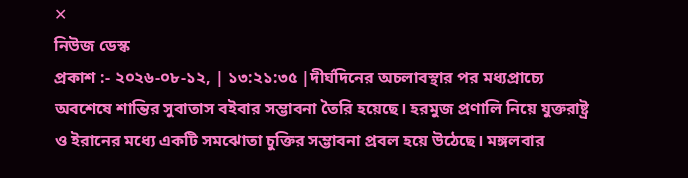✕
নিউজ ডেস্ক
প্রকাশ :- ২০২৬-০৮-১২, | ১৩:২১:৩৫ |দীর্ঘদিনের অচলাবস্থার পর মধ্যপ্রাচ্যে অবশেষে শান্তির সুবাতাস বইবার সম্ভাবনা তৈরি হয়েছে। হরমুজ প্রণালি নিয়ে যুক্তরাষ্ট্র ও ইরানের মধ্যে একটি সমঝোতা চুক্তির সম্ভাবনা প্রবল হয়ে উঠেছে। মঙ্গলবার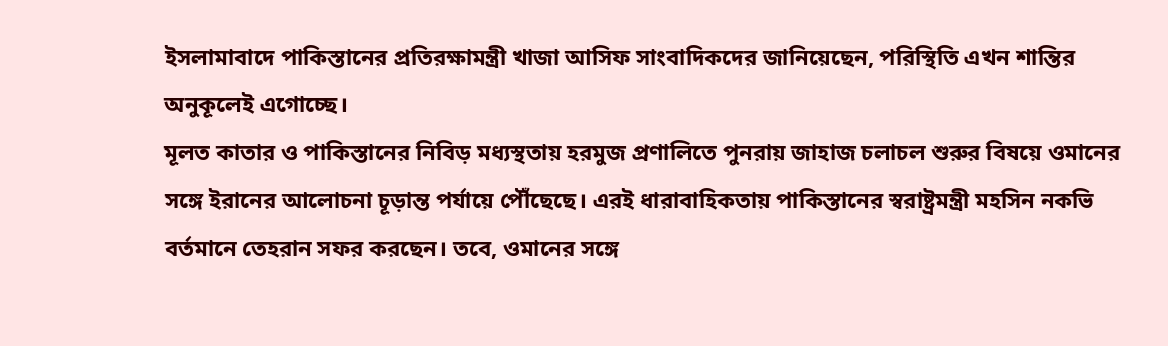ইসলামাবাদে পাকিস্তানের প্রতিরক্ষামন্ত্রী খাজা আসিফ সাংবাদিকদের জানিয়েছেন, পরিস্থিতি এখন শান্তির অনুকূলেই এগোচ্ছে।
মূলত কাতার ও পাকিস্তানের নিবিড় মধ্যস্থতায় হরমুজ প্রণালিতে পুনরায় জাহাজ চলাচল শুরুর বিষয়ে ওমানের সঙ্গে ইরানের আলোচনা চূড়ান্ত পর্যায়ে পৌঁছেছে। এরই ধারাবাহিকতায় পাকিস্তানের স্বরাষ্ট্রমন্ত্রী মহসিন নকভি বর্তমানে তেহরান সফর করছেন। তবে, ওমানের সঙ্গে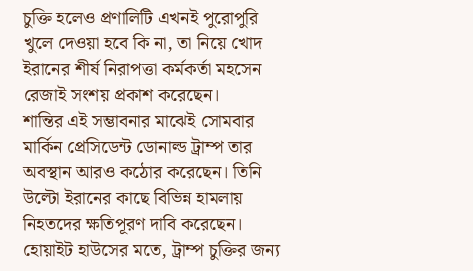চুক্তি হলেও প্রণালিটি এখনই পুরোপুরি খুলে দেওয়া হবে কি না, তা নিয়ে খোদ ইরানের শীর্ষ নিরাপত্তা কর্মকর্তা মহসেন রেজাই সংশয় প্রকাশ করেছেন।
শান্তির এই সম্ভাবনার মাঝেই সোমবার মার্কিন প্রেসিডেন্ট ডোনাল্ড ট্রাম্প তার অবস্থান আরও কঠোর করেছেন। তিনি উল্টো ইরানের কাছে বিভিন্ন হামলায় নিহতদের ক্ষতিপূরণ দাবি করেছেন। হোয়াইট হাউসের মতে, ট্রাম্প চুক্তির জন্য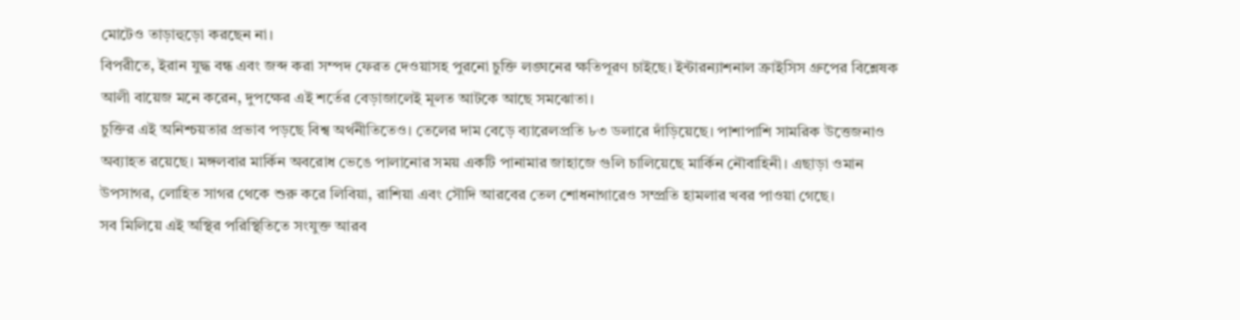মোটেও তাড়াহুড়ো করছেন না।
বিপরীতে, ইরান যুদ্ধ বন্ধ এবং জব্দ করা সম্পদ ফেরত দেওয়াসহ পুরনো চুক্তি লঙ্ঘনের ক্ষতিপূরণ চাইছে। ইন্টারন্যাশনাল ক্রাইসিস গ্রুপের বিশ্লেষক আলী বায়েজ মনে করেন, দুপক্ষের এই শর্তের বেড়াজালেই মূলত আটকে আছে সমঝোতা।
চুক্তির এই অনিশ্চয়তার প্রভাব পড়ছে বিশ্ব অর্থনীতিতেও। তেলের দাম বেড়ে ব্যারেলপ্রতি ৮৩ ডলারে দাঁড়িয়েছে। পাশাপাশি সামরিক উত্তেজনাও অব্যাহত রয়েছে। মঙ্গলবার মার্কিন অবরোধ ভেঙে পালানোর সময় একটি পানামার জাহাজে গুলি চালিয়েছে মার্কিন নৌবাহিনী। এছাড়া ওমান উপসাগর, লোহিত সাগর থেকে শুরু করে লিবিয়া, রাশিয়া এবং সৌদি আরবের তেল শোধনাগারেও সম্প্রতি হামলার খবর পাওয়া গেছে।
সব মিলিয়ে এই অস্থির পরিস্থিতিতে সংযুক্ত আরব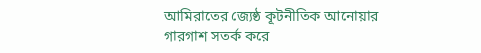আমিরাতের জ্যেষ্ঠ কূটনীতিক আনোয়ার গারগাশ সতর্ক করে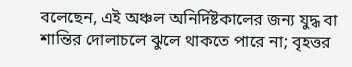বলেছেন, এই অঞ্চল অনির্দিষ্টকালের জন্য যুদ্ধ বা শান্তির দোলাচলে ঝুলে থাকতে পারে না; বৃহত্তর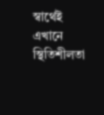স্বার্থেই এখানে স্থিতিশীলতা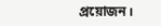প্রয়োজন।